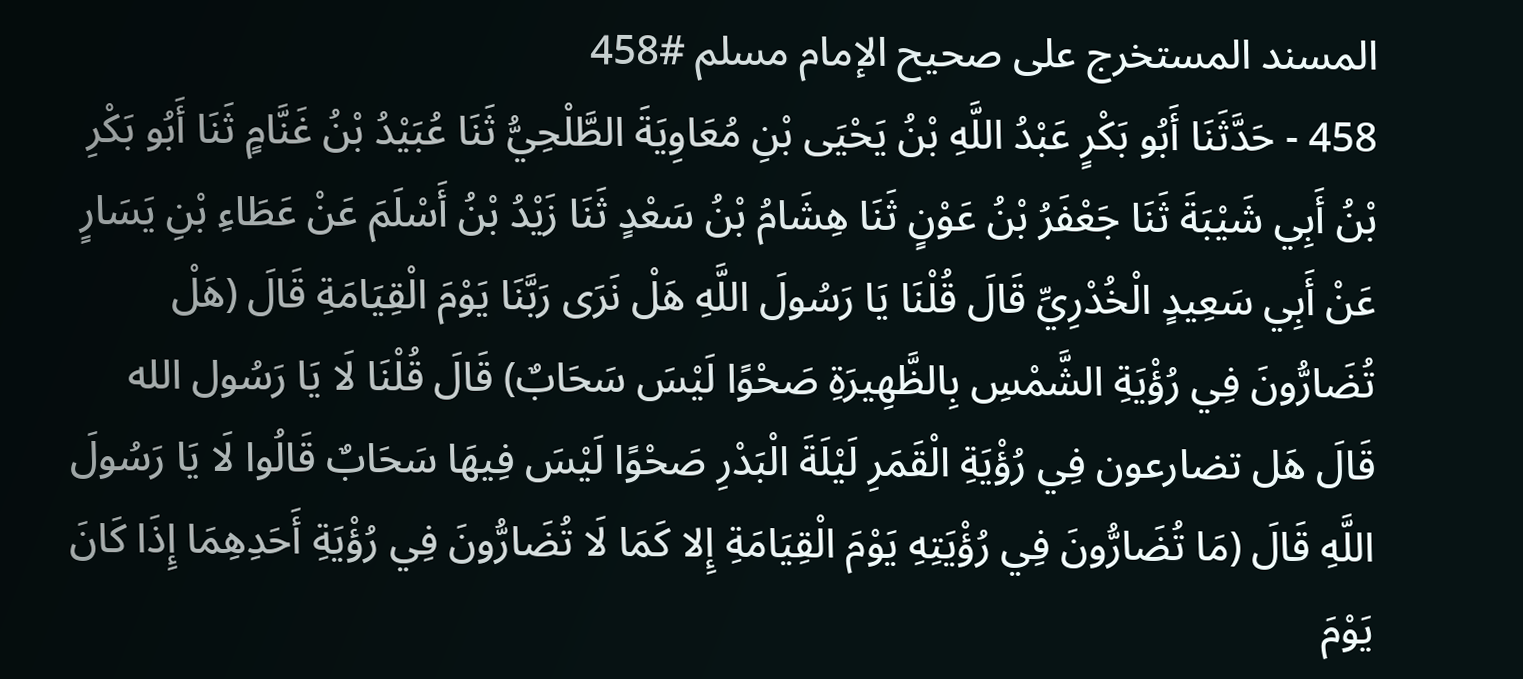المسند المستخرج على صحيح الإمام مسلم #458
458 - حَدَّثَنَا أَبُو بَكْرٍ عَبْدُ اللَّهِ بْنُ يَحْيَى بْنِ مُعَاوِيَةَ الطَّلْحِيُّ ثَنَا عُبَيْدُ بْنُ غَنَّامٍ ثَنَا أَبُو بَكْرِ بْنُ أَبِي شَيْبَةَ ثَنَا جَعْفَرُ بْنُ عَوْنٍ ثَنَا هِشَامُ بْنُ سَعْدٍ ثَنَا زَيْدُ بْنُ أَسْلَمَ عَنْ عَطَاءِ بْنِ يَسَارٍ عَنْ أَبِي سَعِيدٍ الْخُدْرِيِّ قَالَ قُلْنَا يَا رَسُولَ اللَّهِ هَلْ نَرَى رَبَّنَا يَوْمَ الْقِيَامَةِ قَالَ (هَلْ تُضَارُّونَ فِي رُؤْيَةِ الشَّمْسِ بِالظَّهِيرَةِ صَحْوًا لَيْسَ سَحَابٌ) قَالَ قُلْنَا لَا يَا رَسُول الله قَالَ هَل تضارعون فِي رُؤْيَةِ الْقَمَرِ لَيْلَةَ الْبَدْرِ صَحْوًا لَيْسَ فِيهَا سَحَابٌ قَالُوا لَا يَا رَسُولَ اللَّهِ قَالَ (مَا تُضَارُّونَ فِي رُؤْيَتِهِ يَوْمَ الْقِيَامَةِ إِلا كَمَا لَا تُضَارُّونَ فِي رُؤْيَةِ أَحَدِهِمَا إِذَا كَانَ يَوْمَ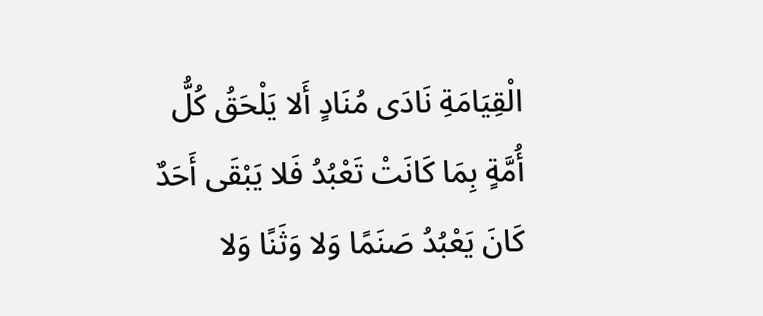الْقِيَامَةِ نَادَى مُنَادٍ أَلا يَلْحَقُ كُلُّ أُمَّةٍ بِمَا كَانَتْ تَعْبُدُ فَلا يَبْقَى أَحَدٌ كَانَ يَعْبُدُ صَنَمًا وَلا وَثَنًا وَلا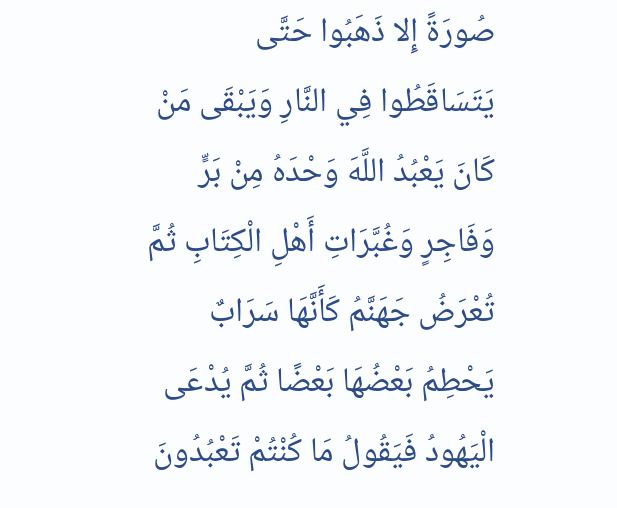صُورَةً إِلا ذَهَبُوا حَتَّى يَتَسَاقَطُوا فِي النَّارِ وَيَبْقَى مَنْ كَانَ يَعْبُدُ اللَّهَ وَحْدَهُ مِنْ بَرٍّ وَفَاجِرٍ وَغُبَّرَاتِ أَهْلِ الْكِتَابِ ثُمَّ تُعْرَضُ جَهَنَّمُ كَأَنَّهَا سَرَابٌ يَحْطِمُ بَعْضُهَا بَعْضًا ثُمَّ يُدْعَى الْيَهُودُ فَيَقُولُ مَا كُنْتُمْ تَعْبُدُونَ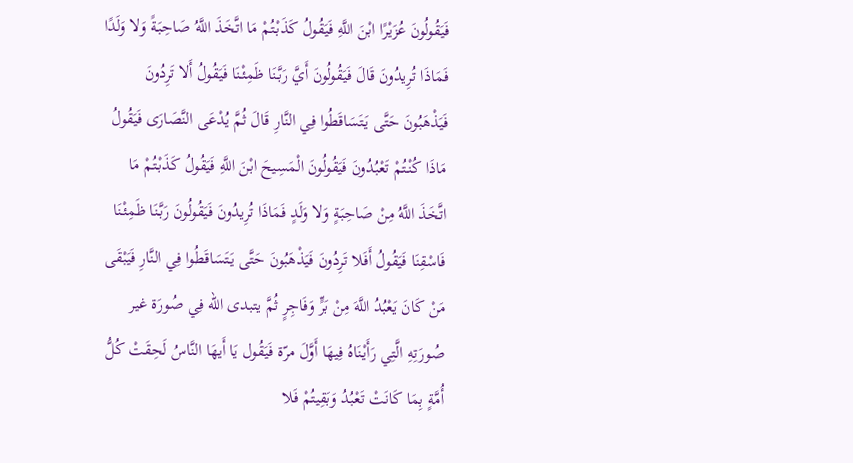فَيَقُولُونَ عُزَيْرًا ابْنَ اللَّهِ فَيَقُولُ كَذَبْتُمْ مَا اتَّخَذَ اللَّهُ صَاحِبَةً وَلا وَلَدًا فَمَاذَا تُرِيدُونَ قَالَ فَيَقُولُونَ أَيَّ رَبَّنَا ظَمِئْنَا فَيَقُولُ أَلا تَرِدُونَ فَيَذْهَبُونَ حَتَّى يَتَسَاقَطُوا فِي النَّارِ قَالَ ثُمَّ يُدْعَى النَّصَارَى فَيَقُولُ مَاذَا كُنْتُمْ تَعْبُدُونَ فَيَقُولُونَ الْمَسِيحَ ابْنَ اللَّهِ فَيَقُولُ كَذَبْتُمْ مَا اتَّخَذَ اللَّهُ مِنْ صَاحِبَةٍ وَلا وَلَدٍ فَمَاذَا تُرِيدُونَ فَيَقُولُونَ رَبَّنَا ظَمِئْنَا فَاسْقِنَا فَيَقُولُ أَفَلا تَرِدُونَ فَيَذْهَبُونَ حَتَّى يَتَسَاقَطُوا فِي النَّارِ فَيَبْقَى مَنْ كَانَ يَعْبُدُ اللَّهَ مِنْ بَرٍّ وَفَاجِرٍ ثُمَّ يتبدى الله فِي صُورَة غير صُورَتِهِ الَّتِي رَأَيْنَاهُ فِيهَا أَوَّلَ مرّة فَيَقُول يَا أَيهَا النَّاسُ لَحِقَتْ كُلُّ أُمَّةٍ بِمَا كَانَتْ تَعْبُدُ وَبَقِيتُمْ فَلا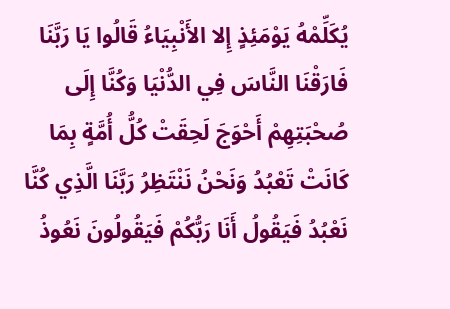يُكَلِّمْهُ يَوْمَئِذٍ إِلا الأَنْبِيَاءُ قَالُوا يَا رَبَّنَا فَارَقْنَا النَّاسَ فِي الدُّنْيَا وَكُنَّا إِلَى صُحْبَتِهِمْ أَحْوَجَ لَحِقَتْ كُلُّ أُمَّةٍ بِمَا كَانَتْ تَعْبُدُ وَنَحْنُ نَنْتَظِرُ رَبَّنَا الَّذِي كُنَّا نَعْبُدُ فَيَقُولُ أَنَا رَبُّكُمْ فَيَقُولُونَ نَعُوذُ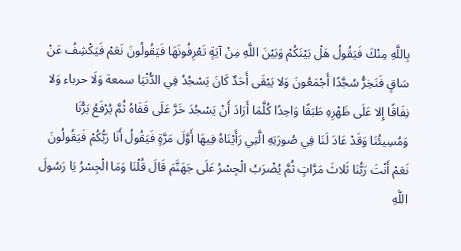بِاللَّهِ مِنْكَ فَيَقُولُ هَلْ بَيْنَكُمْ وَبَيْنَ اللَّهِ مِنْ آيَةٍ تَعْرِفُونَهَا فَيَقُولُونَ نَعَمْ فَيَكْشِفُ عَنْ سَاقٍ فَنَخِرُّ سُجَّدًا أَجْمَعُونَ وَلا يَبْقَى أَحَدٌ كَانَ يَسْجُدُ فِي الدُّنْيَا سمعة وَلَا حرباء وَلا نِفَاقًا إِلا عَلَى ظَهْرِهِ طَبَقًا وَاحِدًا كُلَّمَا أَرَادَ أَنْ يَسْجُدَ خَرَّ عَلَى قَفَاهُ ثُمَّ يُرْفَعُ بَرُّنَا وَمُسِيئُنَا وَقَدْ عَادَ لَنَا فِي صُورَتِهِ الَّتِي رَأَيْنَاهُ فِيهَا أَوَّلَ مَرَّةٍ فَيَقُولُ أَنَا رَبُّكُمْ فَيَقُولُونَ نَعَمْ أَنْتَ رَبُّنَا ثَلاثَ مَرَّاتٍ ثُمَّ يُضْرَبُ الْجِسْرُ عَلَى جَهَنَّمَ قَالَ قُلْنَا وَمَا الْجِسْرُ يَا رَسُولَ اللَّهِ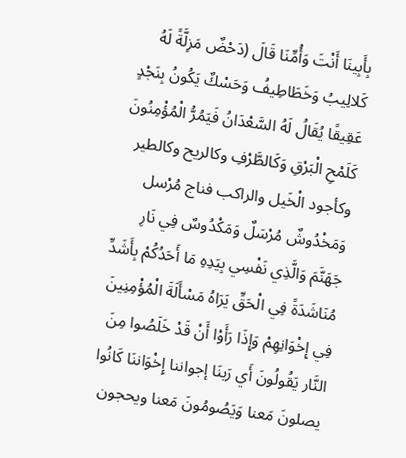بِأَبِينَا أَنْتَ وَأُمِّنَا قَالَ (دَحْضٌ مَزِلَّةً لَهُ كَلالِيبُ وَخَطَاطِيفُ وَحَسْكٌ يَكُونُ بِنَجْدٍ عَقِيقًا يُقَالُ لَهُ السَّعْدَانُ فَيَمُرُّ الْمُؤْمِنُونَ كَلَمْحِ الْبَرْقِ وَكَالطَّرْفِ وكالريح وكالطير وكأجود الْخَيل والراكب فناج مُرْسل وَمَخْدُوشٌ مُرْسَلٌ وَمَكْدُوسٌ فِي نَارِ جَهَنَّمَ وَالَّذِي نَفْسِي بِيَدِهِ مَا أَحَدُكُمْ بِأَشَدِّ مُنَاشَدَةً فِي الْحَقِّ يَرَاهُ مَسْأَلَةَ الْمُؤْمِنِينَ فِي إِخْوَانِهِمْ وَإِذَا رَأَوْا أَنْ قَدْ خَلَصُوا مِنَ النَّار يَقُولُونَ أَي رَبنَا إجواننا إِخْوَاننَا كَانُوا يصلونَ مَعنا وَيَصُومُونَ مَعنا ويحجون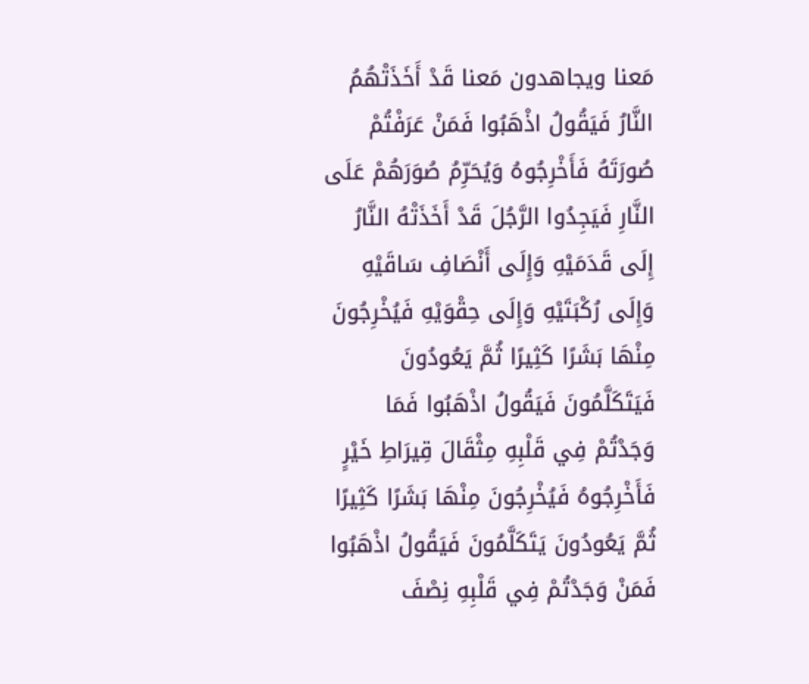مَعنا ويجاهدون مَعنا قَدْ أَخَذَتْهُمُ النَّارُ فَيَقُولُ اذْهَبُوا فَمَنْ عَرَفْتُمْ صُورَتَهُ فَأَخْرِجُوهُ وَيُحَرِّمُ صُوَرَهُمْ عَلَى النَّارِ فَيَجِدُوا الرَّجُلَ قَدْ أَخَذَتْهُ النَّارُ إِلَى قَدَمَيْهِ وَإِلَى أَنْصَافِ سَاقَيْهِ وَإِلَى رُكْبَتَيْهِ وَإِلَى حِقْوَيْهِ فَيُخْرِجُونَ مِنْهَا بَشَرًا كَثِيرًا ثُمَّ يَعُودُونَ فَيَتَكَلَّمُونَ فَيَقُولُ اذْهَبُوا فَمَا وَجَدْتُمْ فِي قَلْبِهِ مِثْقَالَ قِيرَاطِ خَيْرٍ فَأَخْرِجُوهُ فَيُخْرِجُونَ مِنْهَا بَشَرًا كَثِيرًا ثُمَّ يَعُودُونَ يَتَكَلَّمُونَ فَيَقُولُ اذْهَبُوا فَمَنْ وَجَدْتُمْ فِي قَلْبِهِ نِصْفَ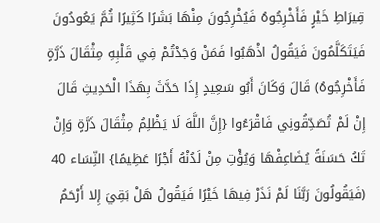قِيرَاطِ خَيْرٍ فَأَخْرِجُوهُ فَيُخْرِجُونَ مِنْهَا بَشَرًا كَثِيرًا ثُمَّ يَعُودُونَ فَيَتَكَلَّمُونَ فَيَقُولُ اذْهَبُوا فَمَنْ وَجَدْتُمْ فِي قَلْبِهِ مِثْقَالَ ذَرَّةٍ فَأَخْرِجُوهُ) قَالَ وَكَانَ أَبُو سَعِيدٍ إِذَا حَدَّثَ بِهَذَا الْحَدِيثِ قَالَ إِنْ لَمْ تُصَدِّقُونِي فَاقْرَءُوا {إِنَّ اللَّهَ لَا يَظْلِمُ مِثْقَالَ ذَرَّةٍ وَإِنْ تَكُ حَسَنَةً يُضَاعِفْهَا وَيُؤْتِ مِنْ لَدُنْهُ أَجْرًا عَظِيمًا} النِّسَاء 40 (فَيَقُولُونَ رَبَّنَا لَمْ نَذَرْ فِيهَا خَيْرًا فَيَقُولُ هَلْ بَقِيَ إِلا أَرْحَمُ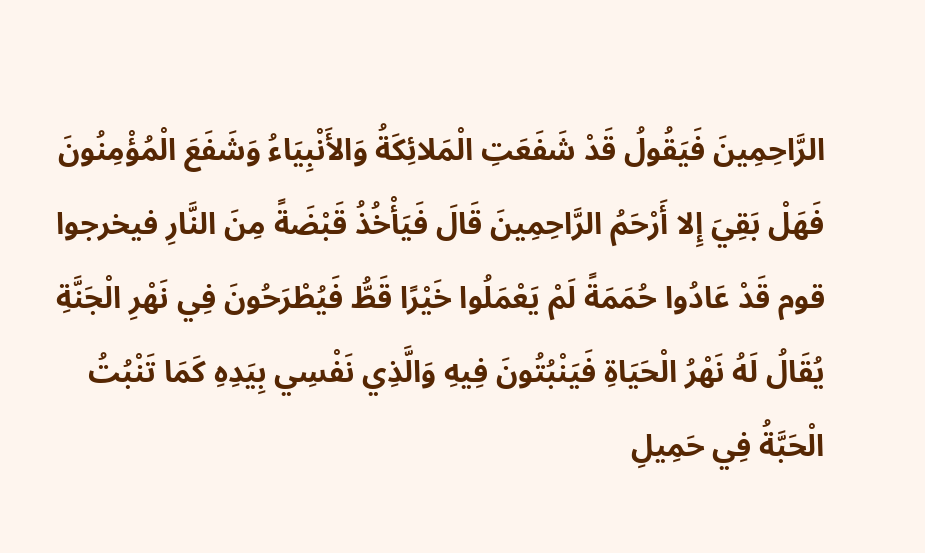الرَّاحِمِينَ فَيَقُولُ قَدْ شَفَعَتِ الْمَلائِكَةُ وَالأَنْبِيَاءُ وَشَفَعَ الْمُؤْمِنُونَ فَهَلْ بَقِيَ إِلا أَرْحَمُ الرَّاحِمِينَ قَالَ فَيَأْخُذُ قَبْضَةً مِنَ النَّارِ فيخرجوا قوم قَدْ عَادُوا حُمَمَةً لَمْ يَعْمَلُوا خَيْرًا قَطُّ فَيُطْرَحُونَ فِي نَهْرِ الْجَنَّةِ يُقَالُ لَهُ نَهْرُ الْحَيَاةِ فَيَنْبُتُونَ فِيهِ وَالَّذِي نَفْسِي بِيَدِهِ كَمَا تَنْبُتُ الْحَبَّةُ فِي حَمِيلِ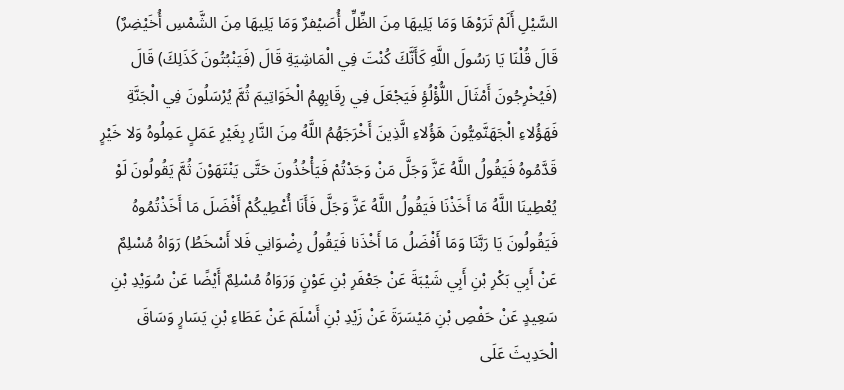السَّيْلِ أَلَمْ تَرَوْهَا وَمَا يَلِيهَا مِنَ الظِّلِّ أُصَيْفرٌ وَمَا يَلِيهَا مِنَ الشَّمْسِ أُخَيْضِرٌ) قَالَ قُلْنَا يَا رَسُولَ اللَّهِ كَأَنَّكَ كُنْتَ فِي الْمَاشِيَةِ قَالَ (فَيَنْبُتُونَ كَذَلِكَ) قَالَ (فَيُخْرِجُونَ أَمْثَالَ اللُّؤْلُؤِ فَيَجْعَلَ فِي رِقَابِهِمُ الْخَوَاتِيمَ ثُمَّ يُرْسَلُونَ فِي الْجَنَّةِ فَهَؤُلاءِ الْجَهَنَّمِيُّونَ هَؤُلاءِ الَّذِينَ أَخْرَجَهُمُ اللَّهُ مِنَ النَّارِ بِغَيْرِ عَمَلٍ عَمِلُوهُ وَلا خَيْرٍ قَدَّمُوهُ فَيَقُولُ اللَّهُ عَزَّ وَجَلَّ مَنْ وَجَدْتُمْ فَيَأْخُذُونَ حَتَّى يَنْتَهَوْنَ ثُمَّ يَقُولُونَ لَوْ يُعْطِينَا اللَّهُ مَا أَخَذْنَا فَيَقُولُ اللَّهُ عَزَّ وَجَلَّ فَأَنَا أُعْطِيكُمْ أَفْضَلَ مَا أَخَذْتُمُوهُ فَيَقُولُونَ يَا رَبَّنَا وَمَا أَفْضَلُ مَا أَخْذَنا فَيَقُولُ رِضْوَانِي فَلا أَسْخَطُ) رَوَاهُ مُسْلِمٌ عَنْ أَبِي بَكْرِ بْنِ أَبِي شَيْبَةَ عَنْ جَعْفَرِ بْنِ عَوْنٍ وَرَوَاهُ مُسْلِمٌ أَيْضًا عَنْ سُوَيْدِ بْنِ سَعِيدٍ عَنْ حَفْصِ بْنِ مَيْسَرَةَ عَنْ زَيْدِ بْنِ أَسْلَمَ عَنْ عَطَاءِ بْنِ يَسَارٍ وَسَاقَ الْحَدِيثَ عَلَى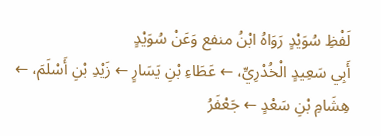لَفْظِ سُوَيْدٍ رَوَاهُ ابْنُ منفع وَعَنْ سُوَيْدٍ
أَبِي سَعِيدٍ الْخُدْرِيِّ، ← عَطَاءِ بْنِ يَسَارٍ ← زَيْدِ بْنِ أَسْلَمَ، ← هِشَامِ بْنِ سَعْدٍ ← جَعْفَرُ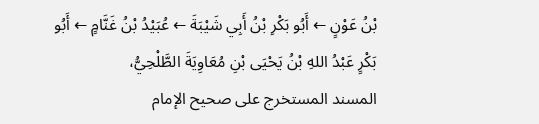بْنُ عَوْنٍ ← أَبُو بَكْرِ بْنُ أَبِي شَيْبَةَ ← عُبَيْدُ بْنُ غَنَّامٍ ← أَبُو بَكْرٍ عَبْدُ اللهِ بْنُ يَحْيَى بْنِ مُعَاوِيَةَ الطَّلْحِيُّ،
المسند المستخرج على صحيح الإمام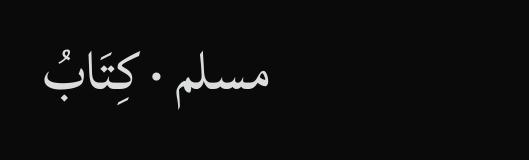مسلم · كِتَابُ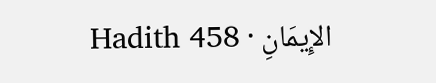الإِيمَانِ · Hadith 458